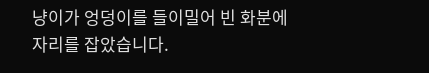냥이가 엉덩이를 들이밀어 빈 화분에 자리를 잡았습니다.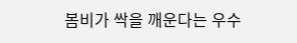봄비가 싹을 깨운다는 우수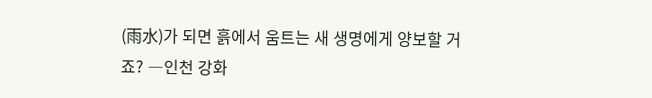(雨水)가 되면 흙에서 움트는 새 생명에게 양보할 거죠? ―인천 강화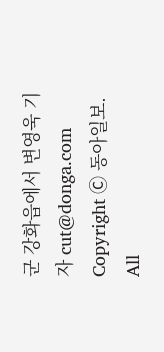군 강화읍에서 변영욱 기자 cut@donga.com Copyright Ⓒ 동아일보. All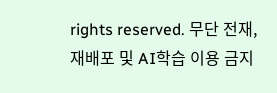rights reserved. 무단 전재, 재배포 및 AI학습 이용 금지